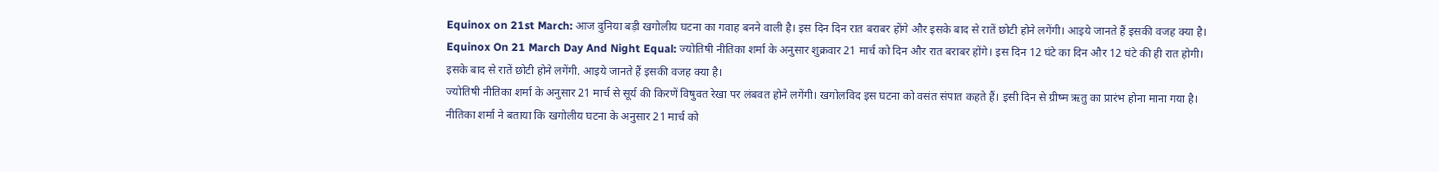Equinox on 21st March: आज दुनिया बड़ी खगोलीय घटना का गवाह बनने वाली है। इस दिन दिन रात बराबर होंगे और इसके बाद से रातें छोटी होने लगेंगी। आइये जानते हैं इसकी वजह क्या है।
Equinox On 21 March Day And Night Equal: ज्योतिषी नीतिका शर्मा के अनुसार शुक्रवार 21 मार्च को दिन और रात बराबर होंगे। इस दिन 12 घंटे का दिन और 12 घंटे की ही रात होगी। इसके बाद से रातें छोटी होने लगेंगी. आइये जानते हैं इसकी वजह क्या है।
ज्योतिषी नीतिका शर्मा के अनुसार 21 मार्च से सूर्य की किरणें विषुवत रेखा पर लंबवत होने लगेंगी। खगोलविद इस घटना को वसंत संपात कहते हैं। इसी दिन से ग्रीष्म ऋतु का प्रारंभ होना माना गया है।
नीतिका शर्मा ने बताया कि खगोलीय घटना के अनुसार 21 मार्च को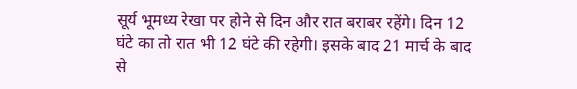सूर्य भूमध्य रेखा पर होने से दिन और रात बराबर रहेंगे। दिन 12 घंटे का तो रात भी 12 घंटे की रहेगी। इसके बाद 21 मार्च के बाद से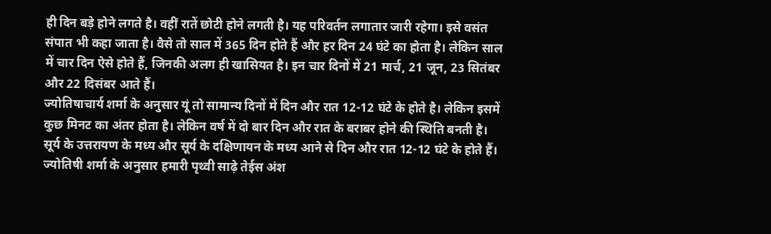ही दिन बड़े होने लगते है। वहीं रातें छोटी होने लगती है। यह परिवर्तन लगातार जारी रहेगा। इसे वसंत संपात भी कहा जाता है। वैसे तो साल में 365 दिन होते हैं और हर दिन 24 घंटे का होता है। लेकिन साल में चार दिन ऐसे होते हैं, जिनकी अलग ही खासियत है। इन चार दिनों में 21 मार्च, 21 जून, 23 सितंबर और 22 दिसंबर आते हैं।
ज्योतिषाचार्य शर्मा के अनुसार यूं तो सामान्य दिनों में दिन और रात 12-12 घंटे के होते है। लेकिन इसमें कुछ मिनट का अंतर होता है। लेकिन वर्ष में दो बार दिन और रात के बराबर होने की स्थिति बनती है। सूर्य के उत्तरायण के मध्य और सूर्य के दक्षिणायन के मध्य आने से दिन और रात 12-12 घंटे के होते हैं।
ज्योतिषी शर्मा के अनुसार हमारी पृथ्वी साढ़े तेईस अंश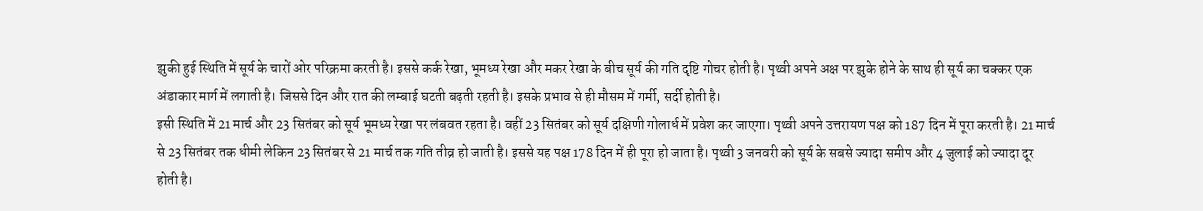झुकी हुई स्थिति में सूर्य के चारों ओर परिक्रमा करती है। इससे कर्क रेखा, भूमध्य रेखा और मकर रेखा के बीच सूर्य की गति दृष्टि गोचर होती है। पृथ्वी अपने अक्ष पर झुके होने के साथ ही सूर्य का चक्कर एक अंडाकार मार्ग में लगाती है। जिससे दिन और रात की लम्बाई घटती बढ़ती रहती है। इसके प्रभाव से ही मौसम में गर्मी, सर्दी होती है।
इसी स्थिति में 21 मार्च और 23 सितंबर को सूर्य भूमध्य रेखा पर लंबवत रहता है। वहीं 23 सितंबर को सूर्य दक्षिणी गोलार्ध में प्रवेश कर जाएगा। पृथ्वी अपने उत्तरायण पक्ष को 187 दिन में पूरा करती है। 21 मार्च से 23 सितंबर तक धीमी लेकिन 23 सितंबर से 21 मार्च तक गति तीव्र हो जाती है। इससे यह पक्ष 178 दिन में ही पूरा हो जाता है। पृथ्वी 3 जनवरी को सूर्य के सबसे ज्यादा समीप और 4 जुलाई को ज्यादा दूर होती है।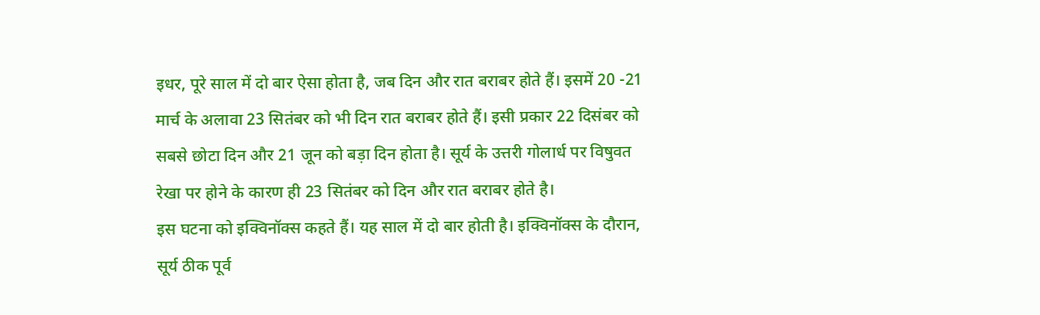इधर, पूरे साल में दो बार ऐसा होता है, जब दिन और रात बराबर होते हैं। इसमें 20 -21 मार्च के अलावा 23 सितंबर को भी दिन रात बराबर होते हैं। इसी प्रकार 22 दिसंबर को सबसे छोटा दिन और 21 जून को बड़ा दिन होता है। सूर्य के उत्तरी गोलार्ध पर विषुवत रेखा पर होने के कारण ही 23 सितंबर को दिन और रात बराबर होते है।
इस घटना को इक्विनॉक्स कहते हैं। यह साल में दो बार होती है। इक्विनॉक्स के दौरान, सूर्य ठीक पूर्व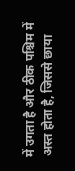में उगता है और ठीक पश्चिम में अस्त होता है, जिससे छाया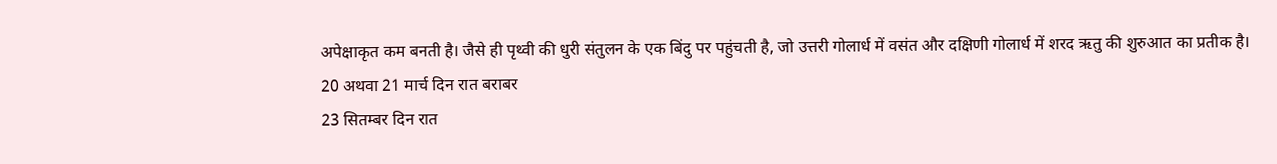अपेक्षाकृत कम बनती है। जैसे ही पृथ्वी की धुरी संतुलन के एक बिंदु पर पहुंचती है, जो उत्तरी गोलार्ध में वसंत और दक्षिणी गोलार्ध में शरद ऋतु की शुरुआत का प्रतीक है।
20 अथवा 21 मार्च दिन रात बराबर
23 सितम्बर दिन रात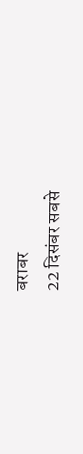बराबर
22 दिसंबर सबसे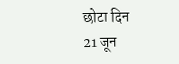छोटा दिन
21 जून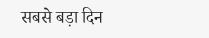सबसे बड़ा दिन